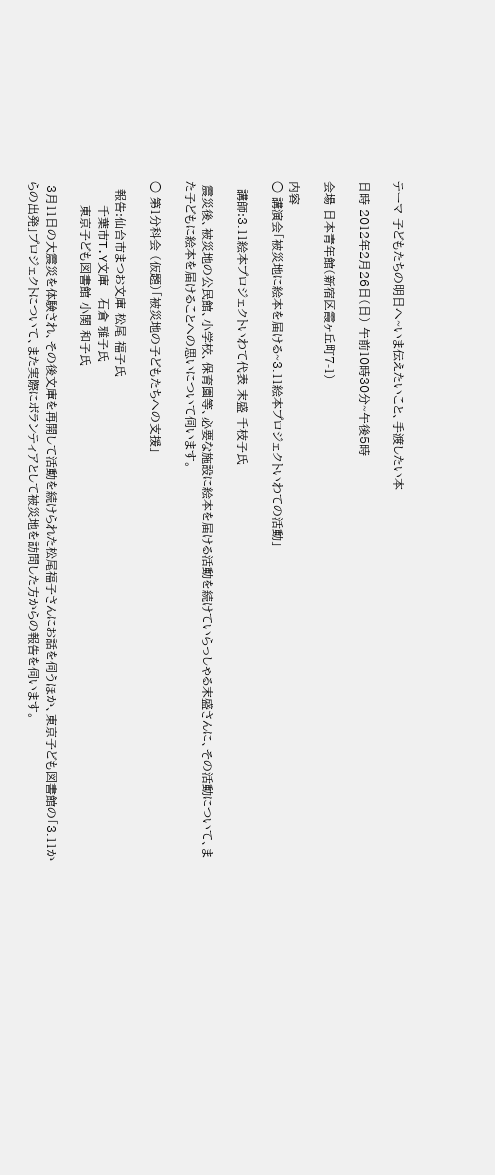テーマ 子どもたちの明日へ~いま伝えたいこと、手渡したい本

日時 2012年2月26日(日) 午前10時30分~午後5時

会場 日本青年館(新宿区霞ヶ丘町7-1)

内容
○ 講演会「被災地に絵本を届ける~3.11絵本プロジェクトいわての活動」

  講師:3.11絵本プロジェクトいわて代表 末盛 千枝子氏

 震災後、被災地の公民館、小学校、保育園等、必要な施設に絵本を届ける活動を続けていらっしゃる末盛さんに、その活動について、また子どもに絵本を届けることへの思いについて伺います。

○ 第1分科会 (仮題)「被災地の子どもたちへの支援」

  報告:仙台市まつお文庫 松尾 福子氏
      千葉市T.Y文庫   石倉 雅子氏
      東京子ども図書館 小関 和子氏

 3月11日の大震災を体験され、その後文庫を再開して活動を続けられた松尾福子さんにお話を伺うほか、東京子ども図書館の「3.11からの出発」プロジェクトについて、また実際にボランティアとして被災地を訪問した方からの報告を伺います。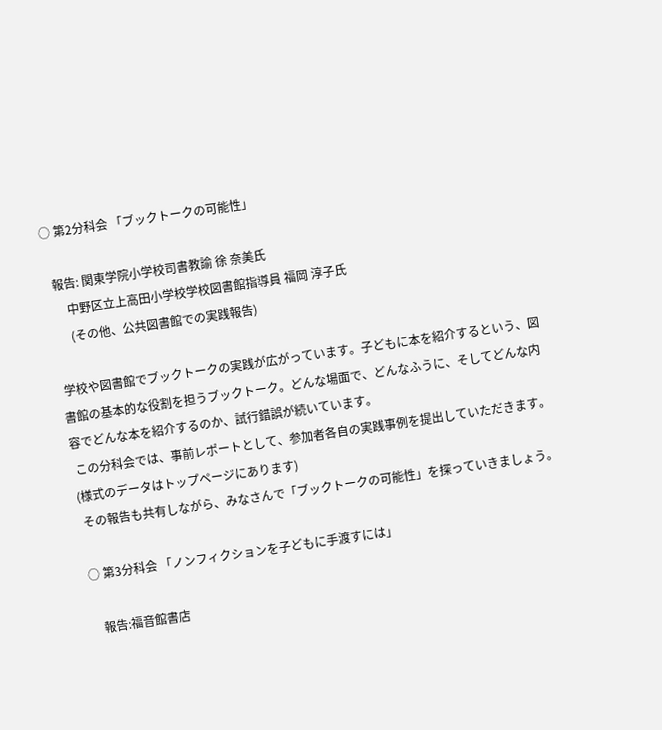○ 第2分科会 「ブックトークの可能性」

  報告: 関東学院小学校司書教諭 徐 奈美氏
      中野区立上高田小学校学校図書館指導員 福岡 淳子氏
      (その他、公共図書館での実践報告)

 学校や図書館でブックトークの実践が広がっています。子どもに本を紹介するという、図書館の基本的な役割を担うブックトーク。どんな場面で、どんなふうに、そしてどんな内容でどんな本を紹介するのか、試行錯誤が続いています。
 この分科会では、事前レポートとして、参加者各自の実践事例を提出していただきます。
(様式のデータはトップページにあります)
 その報告も共有しながら、みなさんで「ブックトークの可能性」を探っていきましょう。

○ 第3分科会 「ノンフィクションを子どもに手渡すには」

   報告:福音館書店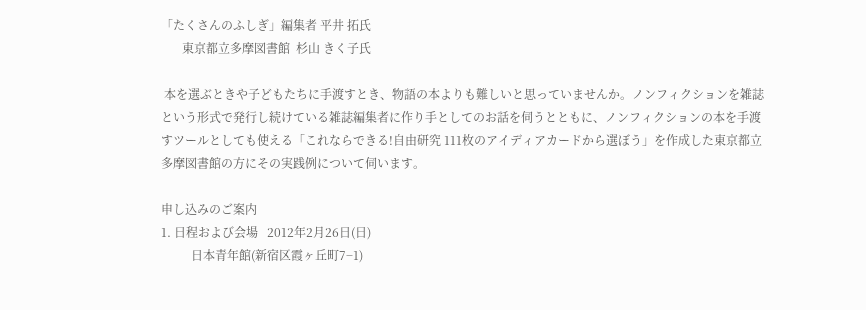「たくさんのふしぎ」編集者 平井 拓氏
       東京都立多摩図書館  杉山 きく子氏

 本を選ぶときや子どもたちに手渡すとき、物語の本よりも難しいと思っていませんか。ノンフィクションを雑誌という形式で発行し続けている雑誌編集者に作り手としてのお話を伺うとともに、ノンフィクションの本を手渡すツールとしても使える「これならできる!自由研究 111枚のアイディアカードから選ぼう」を作成した東京都立多摩図書館の方にその実践例について伺います。

申し込みのご案内
1. 日程および会場   2012年2月26日(日)
          日本青年館(新宿区霞ヶ丘町7−1)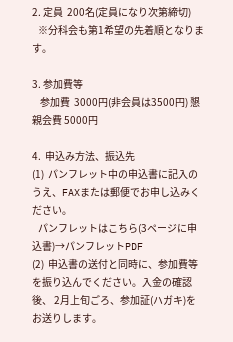2. 定員  200名(定員になり次第締切)
   ※分科会も第1希望の先着順となります。

3. 参加費等
    参加費  3000円(非会員は3500円) 懇親会費 5000円

4.  申込み方法、振込先
(1)  パンフレット中の申込書に記入のうえ、FAXまたは郵便でお申し込みください。
   パンフレットはこちら(3ページに申込書)→パンフレットPDF
(2)  申込書の送付と同時に、参加費等を振り込んでください。入金の確認後、 2月上旬ごろ、参加証(ハガキ)をお送りします。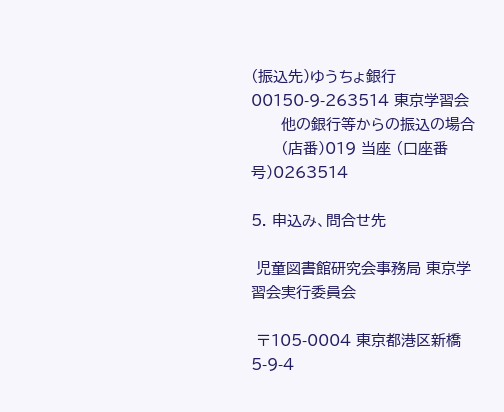(振込先)ゆうちょ銀行00150-9-263514 東京学習会
      他の銀行等からの振込の場合
      (店番)019 当座 (口座番号)0263514

5. 申込み、問合せ先

 児童図書館研究会事務局 東京学習会実行委員会

 〒105-0004 東京都港区新橋5-9-4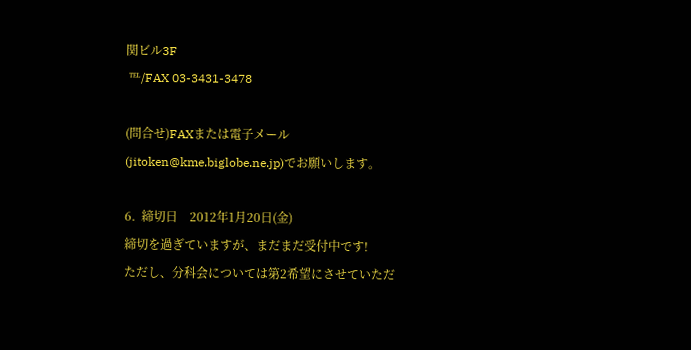関ビル3F
 ℡/FAX 03-3431-3478

(問合せ)FAXまたは電子メール(jitoken@kme.biglobe.ne.jp)でお願いします。

6.  締切日    2012年1月20日(金)
締切を過ぎていますが、まだまだ受付中です!
ただし、分科会については第2希望にさせていただ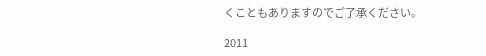くこともありますのでご了承ください。

2011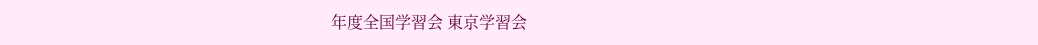年度全国学習会 東京学習会